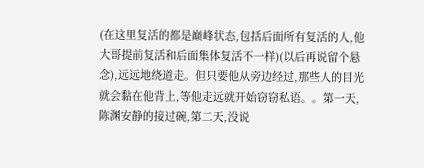(在这里复活的都是巅峰状态,包括后面所有复活的人,他大哥提前复活和后面集体复活不一样)(以后再说留个悬念),远远地绕道走。但只要他从旁边经过,那些人的目光就会黏在他背上,等他走远就开始窃窃私语。。第一天,陈渊安静的接过碗,第二天,没说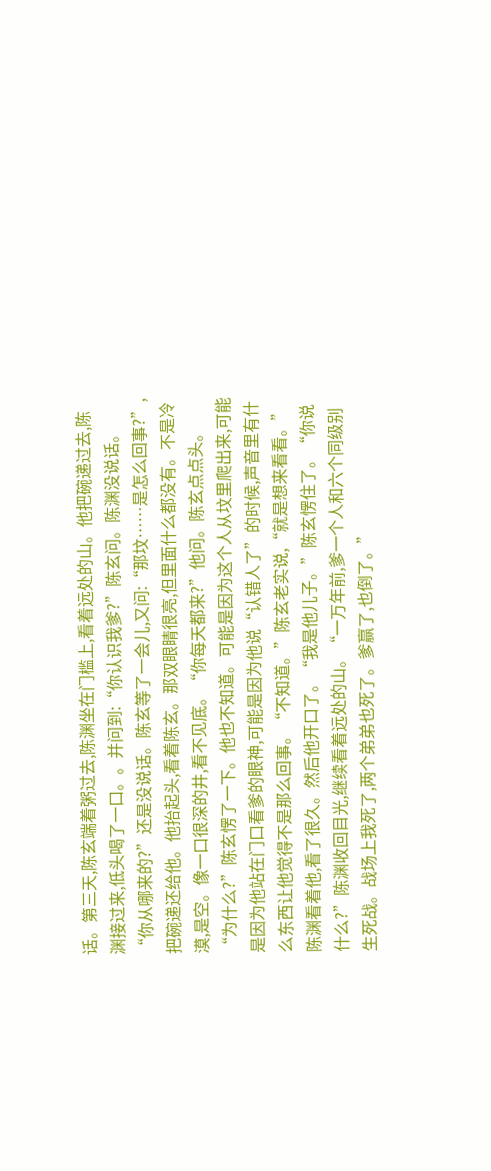话。第三天,陈玄端着粥过去,陈渊坐在门槛上,看着远处的山。他把碗递过去,陈渊接过来,低头喝了一口。。并问到:“你认识我爹?”陈玄问。陈渊没说话。“你从哪来的?”还是没说话。陈玄等了一会儿,又问:“那坟……是怎么回事?”,把碗递还给他。他抬起头,看着陈玄。那双眼睛很亮,但里面什么都没有。不是冷漠,是空。像一口很深的井,看不见底。“你每天都来?”他问。陈玄点点头。“为什么?”陈玄愣了一下。他也不知道。可能是因为这个人从坟里爬出来,可能是因为他站在门口看爹的眼神,可能是因为他说“认错人了”的时候,声音里有什么东西让他觉得不是那么回事。“不知道。”陈玄老实说,“就是想来看看。”
陈渊看着他,看了很久。然后他开口了。“我是他儿子。”陈玄愣住了。“你说什么?”陈渊收回目光,继续看着远处的山。“一万年前,爹一个人和六个同级别生死战。战场上我死了,两个弟弟也死了。爹赢了,也倒了。”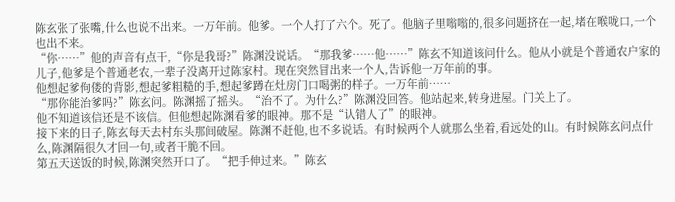陈玄张了张嘴,什么也说不出来。一万年前。他爹。一个人打了六个。死了。他脑子里嗡嗡的,很多问题挤在一起,堵在喉咙口,一个也出不来。
“你……”他的声音有点干,“你是我哥?”陈渊没说话。“那我爹……他……”陈玄不知道该问什么。他从小就是个普通农户家的儿子,他爹是个普通老农,一辈子没离开过陈家村。现在突然冒出来一个人,告诉他一万年前的事。
他想起爹佝偻的背影,想起爹粗糙的手,想起爹蹲在灶房门口喝粥的样子。一万年前……
“那你能治爹吗?”陈玄问。陈渊摇了摇头。“治不了。为什么?”陈渊没回答。他站起来,转身进屋。门关上了。
他不知道该信还是不该信。但他想起陈渊看爹的眼神。那不是“认错人了”的眼神。
接下来的日子,陈玄每天去村东头那间破屋。陈渊不赶他,也不多说话。有时候两个人就那么坐着,看远处的山。有时候陈玄问点什么,陈渊隔很久才回一句,或者干脆不回。
第五天送饭的时候,陈渊突然开口了。“把手伸过来。”陈玄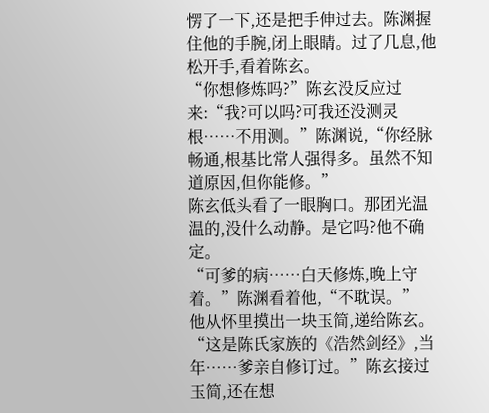愣了一下,还是把手伸过去。陈渊握住他的手腕,闭上眼睛。过了几息,他松开手,看着陈玄。
“你想修炼吗?”陈玄没反应过来:“我?可以吗?可我还没测灵根……不用测。”陈渊说,“你经脉畅通,根基比常人强得多。虽然不知道原因,但你能修。”
陈玄低头看了一眼胸口。那团光温温的,没什么动静。是它吗?他不确定。
“可爹的病……白天修炼,晚上守着。”陈渊看着他,“不耽误。”
他从怀里摸出一块玉简,递给陈玄。“这是陈氏家族的《浩然剑经》,当年……爹亲自修订过。”陈玄接过玉简,还在想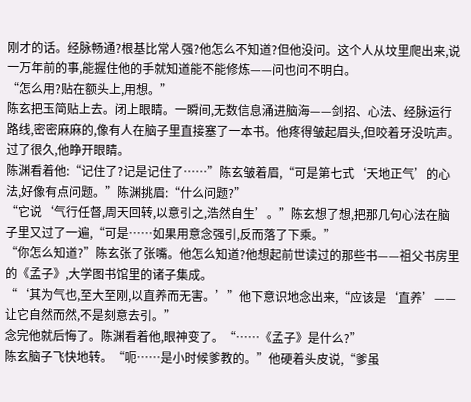刚才的话。经脉畅通?根基比常人强?他怎么不知道?但他没问。这个人从坟里爬出来,说一万年前的事,能握住他的手就知道能不能修炼——问也问不明白。
“怎么用?贴在额头上,用想。”
陈玄把玉简贴上去。闭上眼睛。一瞬间,无数信息涌进脑海——剑招、心法、经脉运行路线,密密麻麻的,像有人在脑子里直接塞了一本书。他疼得皱起眉头,但咬着牙没吭声。过了很久,他睁开眼睛。
陈渊看着他:“记住了?记是记住了……”陈玄皱着眉,“可是第七式‘天地正气’的心法,好像有点问题。”陈渊挑眉:“什么问题?”
“它说‘气行任督,周天回转,以意引之,浩然自生’。”陈玄想了想,把那几句心法在脑子里又过了一遍,“可是……如果用意念强引,反而落了下乘。”
“你怎么知道?”陈玄张了张嘴。他怎么知道?他想起前世读过的那些书——祖父书房里的《孟子》,大学图书馆里的诸子集成。
“‘其为气也,至大至刚,以直养而无害。’”他下意识地念出来,“应该是‘直养’——让它自然而然,不是刻意去引。”
念完他就后悔了。陈渊看着他,眼神变了。“……《孟子》是什么?”
陈玄脑子飞快地转。“呃……是小时候爹教的。”他硬着头皮说,“爹虽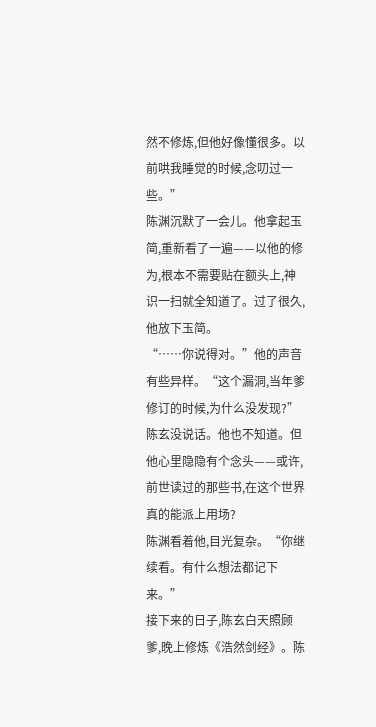然不修炼,但他好像懂很多。以前哄我睡觉的时候,念叨过一些。”
陈渊沉默了一会儿。他拿起玉简,重新看了一遍——以他的修为,根本不需要贴在额头上,神识一扫就全知道了。过了很久,他放下玉简。
“……你说得对。”他的声音有些异样。“这个漏洞,当年爹修订的时候,为什么没发现?”
陈玄没说话。他也不知道。但他心里隐隐有个念头——或许,前世读过的那些书,在这个世界真的能派上用场?
陈渊看着他,目光复杂。“你继续看。有什么想法都记下来。”
接下来的日子,陈玄白天照顾爹,晚上修炼《浩然剑经》。陈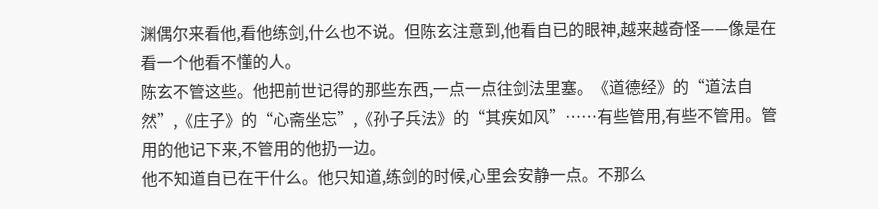渊偶尔来看他,看他练剑,什么也不说。但陈玄注意到,他看自已的眼神,越来越奇怪——像是在看一个他看不懂的人。
陈玄不管这些。他把前世记得的那些东西,一点一点往剑法里塞。《道德经》的“道法自然”,《庄子》的“心斋坐忘”,《孙子兵法》的“其疾如风”……有些管用,有些不管用。管用的他记下来,不管用的他扔一边。
他不知道自已在干什么。他只知道,练剑的时候,心里会安静一点。不那么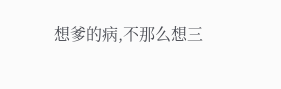想爹的病,不那么想三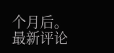个月后。
最新评论